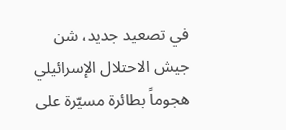في تصعيد جديد، شن جيش الاحتلال الإسرائيلي هجوماً بطائرة مسيّرة على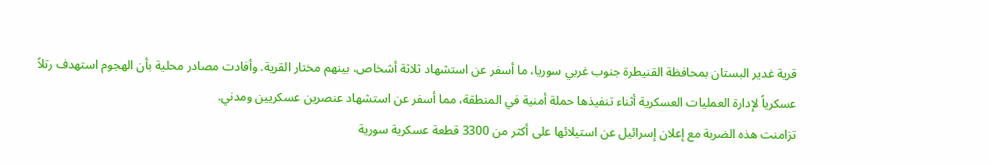قرية غدير البستان بمحافظة القنيطرة جنوب غربي سوريا، ما أسفر عن استشهاد ثلاثة أشخاص، بينهم مختار القرية. وأفادت مصادر محلية بأن الهجوم استهدف رتلاً عسكرياً لإدارة العمليات العسكرية أثناء تنفيذها حملة أمنية في المنطقة، مما أسفر عن استشهاد عنصرين عسكريين ومدني.
تزامنت هذه الضربة مع إعلان إسرائيل عن استيلائها على أكثر من 3300 قطعة عسكرية سورية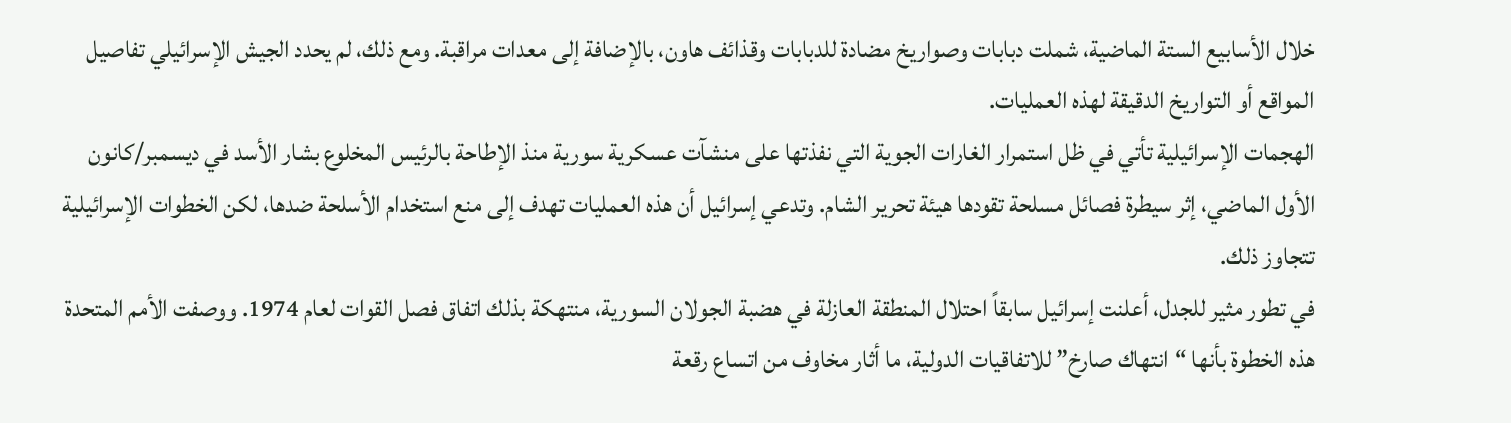خلال الأسابيع الستة الماضية، شملت دبابات وصواريخ مضادة للدبابات وقذائف هاون، بالإضافة إلى معدات مراقبة. ومع ذلك، لم يحدد الجيش الإسرائيلي تفاصيل المواقع أو التواريخ الدقيقة لهذه العمليات.
الهجمات الإسرائيلية تأتي في ظل استمرار الغارات الجوية التي نفذتها على منشآت عسكرية سورية منذ الإطاحة بالرئيس المخلوع بشار الأسد في ديسمبر/كانون الأول الماضي، إثر سيطرة فصائل مسلحة تقودها هيئة تحرير الشام. وتدعي إسرائيل أن هذه العمليات تهدف إلى منع استخدام الأسلحة ضدها، لكن الخطوات الإسرائيلية تتجاوز ذلك.
في تطور مثير للجدل، أعلنت إسرائيل سابقاً احتلال المنطقة العازلة في هضبة الجولان السورية، منتهكة بذلك اتفاق فصل القوات لعام 1974. ووصفت الأمم المتحدة هذه الخطوة بأنها “انتهاك صارخ” للاتفاقيات الدولية، ما أثار مخاوف من اتساع رقعة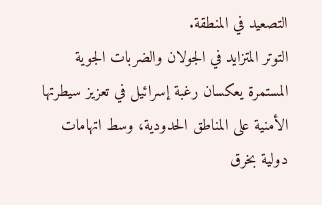التصعيد في المنطقة.
التوتر المتزايد في الجولان والضربات الجوية المستمرة يعكسان رغبة إسرائيل في تعزيز سيطرتها الأمنية على المناطق الحدودية، وسط اتهامات دولية بخرق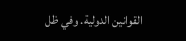القوانين الدولية. وفي ظل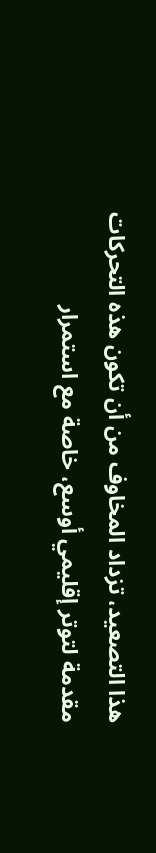هذا التصعيد، تزداد المخاوف من أن تكون هذه التحركات مقدمة لتوتر إقليمي أوسع، خاصة مع استمرار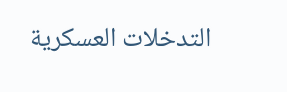التدخلات العسكرية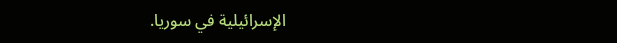الإسرائيلية في سوريا.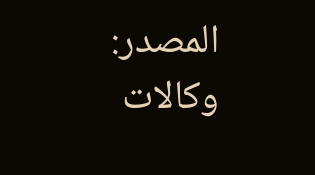المصدر: وكالات